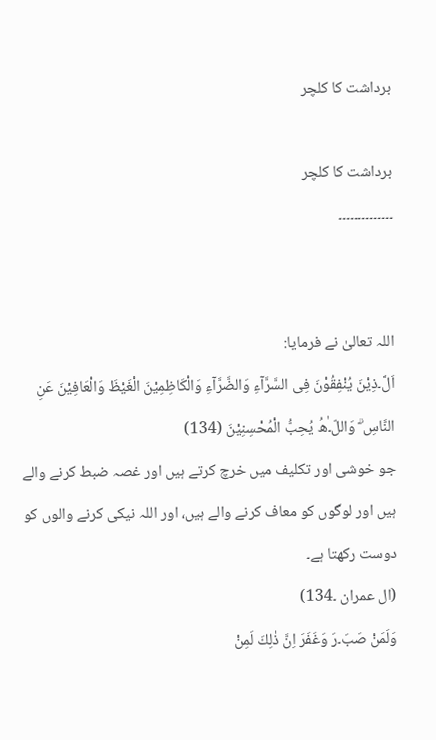برداشت کا کلچر

برداشت کا کلچر
۔۔۔۔۔۔۔۔۔۔۔۔۔۔


اللہ تعالیٰ نے فرمایا:
اَلَّ۔ذِيْنَ يُنْفِقُوْنَ فِى السَّرَّآءِ وَالضَّرَّآءِ وَالْكَاظِمِيْنَ الْغَيْظَ وَالْعَافِيْنَ عَنِ النَّاسِ ۗ وَاللّ۔ٰهُ يُحِبُّ الْمُحْسِنِيْنَ (134)
جو خوشی اور تکلیف میں خرچ کرتے ہیں اور غصہ ضبط کرنے والے ہیں اور لوگوں کو معاف کرنے والے ہیں، اور اللہ نیکی کرنے والوں کو دوست رکھتا ہے۔
(ال عمران ۔134)
وَلَمَنْ صَبَ۔رَ وَغَفَرَ اِنَّ ذٰلِكَ لَمِنْ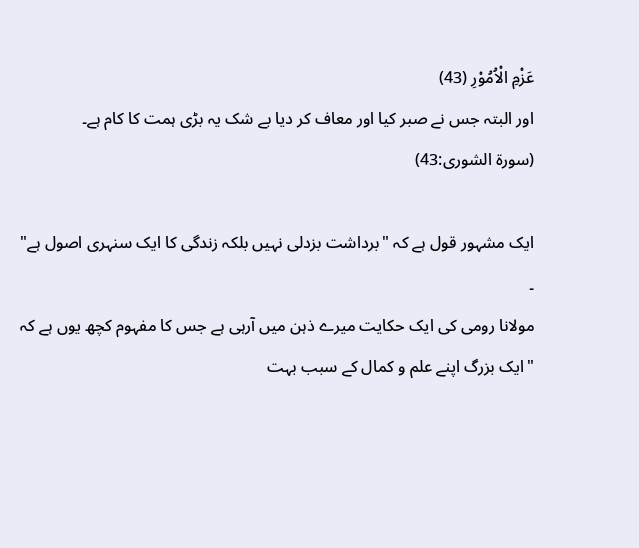عَزْمِ الْاُمُوْرِ (43)
اور البتہ جس نے صبر کیا اور معاف کر دیا بے شک یہ بڑی ہمت کا کام ہے۔
(سورة الشوری:43)

ایک مشہور قول ہے کہ "برداشت بزدلی نہیں بلکہ زندگی کا ایک سنہری اصول ہے"
۔
مولانا رومی کی ایک حکایت میرے ذہن میں آرہی ہے جس کا مفہوم کچھ یوں ہے کہ
"ایک بزرگ اپنے علم و کمال کے سبب بہت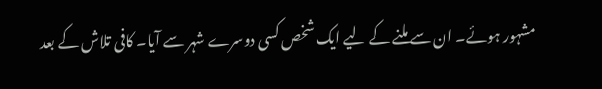مشہور ہوئے۔ ان سے ملنے کے لیے ایک شخص کسی دوسرے شہر سے آیا۔ کافی تلاش کے بعد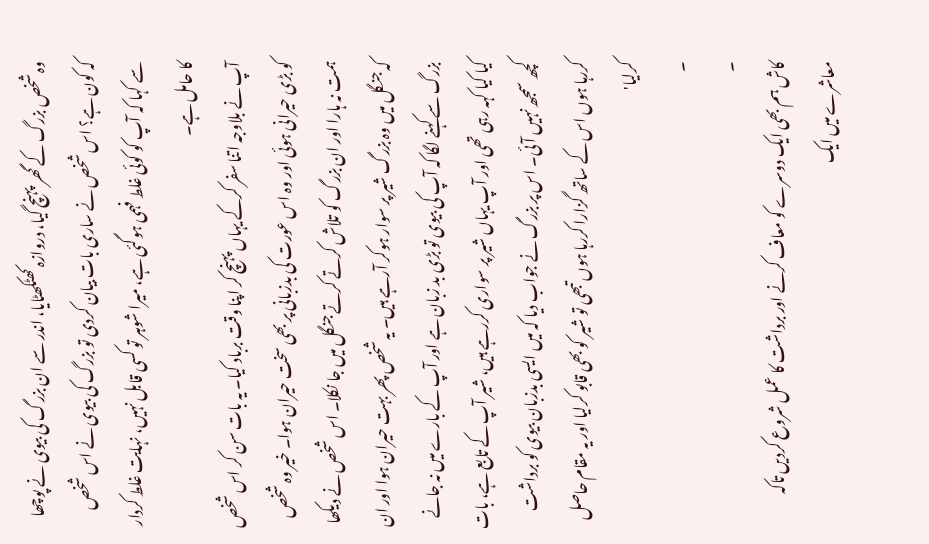وہ شخص بزرگ کے گھر پہنچ گیا، دروازہ کھٹکھٹایا، اندر سے ان بزرگ کی بیوی نے پوچھا کہ کون ہے؟ اس شخص نے ساری بات بیان کردی تو بزرگ کی بیوی نے اس شخص سے کہا کہ آپ کو کوئی غلط فہمی ہوگئی ہے، میرا شوہر تو کسی قابل نہیں، نہایت غلط کردار کا حامل ہے۔
آپ نے بلاوجہ اتنا سفر کرکے یہاں پہنچ کر اپنا وقت برباد کیا۔ یہ بات سن کر اس شخص کو بڑی حیرانی ہوئی اور وہ اس عورت کی بدزبانی پر بھی سخت حیران ہوا۔ خیر وہ شخص ہمت نہ ہارا اور ان بزرگ کو تلاش کرتے کرتے جنگل میں جا نکلا۔ اس شخص نے دیکھا کہ جنگل میں وہ بزرگ شیر پر سوار ہوکر آرہے ہیں۔ یہ شخص پھر بہت حیران ہوا اور ان بزرگ سے کہنے لگا کہ آپ کی بیوی تو بڑی بد زبان ہے اور آپ کے بارے میں نہ جانے کیا کیا کہہ رہی تھی اور آپ یہاں شیر پر سواری کررہے ہیں، شیر آپ کے تابع ہے، بات کچھ سمجھ نہیں آئی۔ اس پر بزرگ نے جواب دیا کہ میں ایسی بدزبان بیوی کو برداشت کررہا ہوں اس کے ساتھ گزارا کررہا ہوں تبھی تو شیر کو بھی قابو کرلیا اور یہ مقام حاصل کرلیا'
۔
۔
کاش ہم بھی ایک دوسرے کو معاف کرنے اور برداشت کا عمل شروع کردیں تاکہ معاشرے میں ایک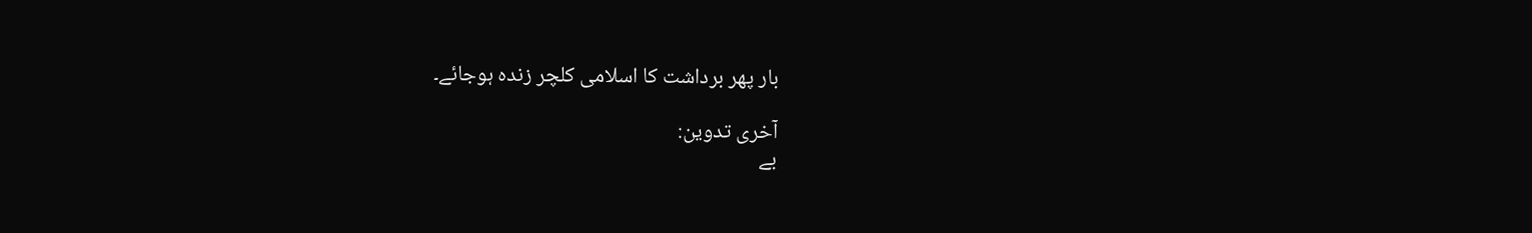بار پھر برداشت کا اسلامی کلچر زندہ ہوجائے۔

آخری تدوین:
بے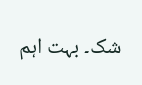شک۔ بہت اہم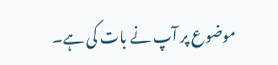موضوع پر آپ نے بات کی ہے۔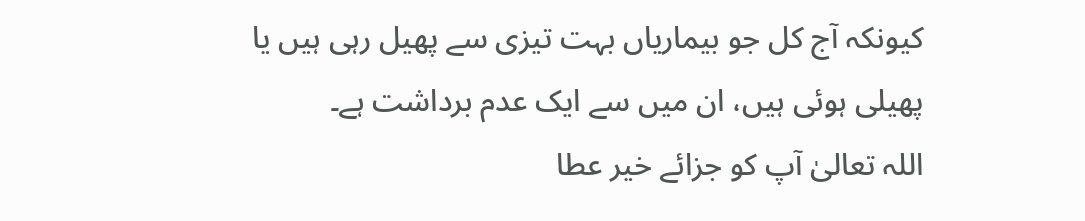کیونکہ آج کل جو بیماریاں بہت تیزی سے پھیل رہی ہیں یا پھیلی ہوئی ہیں، ان میں سے ایک عدم برداشت ہے۔
اللہ تعالیٰ آپ کو جزائے خیر عطا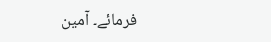فرمائے۔ آمین